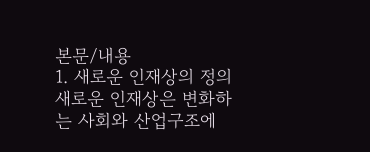본문/내용
1. 새로운 인재상의 정의
새로운 인재상은 변화하는 사회와 산업구조에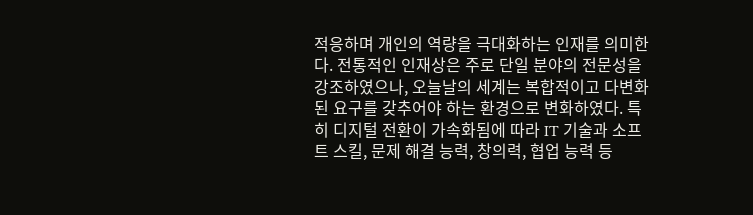적응하며 개인의 역량을 극대화하는 인재를 의미한다. 전통적인 인재상은 주로 단일 분야의 전문성을 강조하였으나, 오늘날의 세계는 복합적이고 다변화된 요구를 갖추어야 하는 환경으로 변화하였다. 특히 디지털 전환이 가속화됨에 따라 IT 기술과 소프트 스킬, 문제 해결 능력, 창의력, 협업 능력 등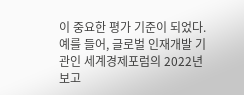이 중요한 평가 기준이 되었다. 예를 들어, 글로벌 인재개발 기관인 세계경제포럼의 2022년 보고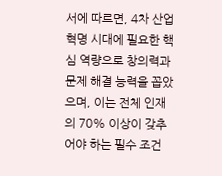서에 따르면, 4차 산업혁명 시대에 필요한 핵심 역량으로 창의력과 문제 해결 능력을 꼽았으며, 이는 전체 인재의 70% 이상이 갖추어야 하는 필수 조건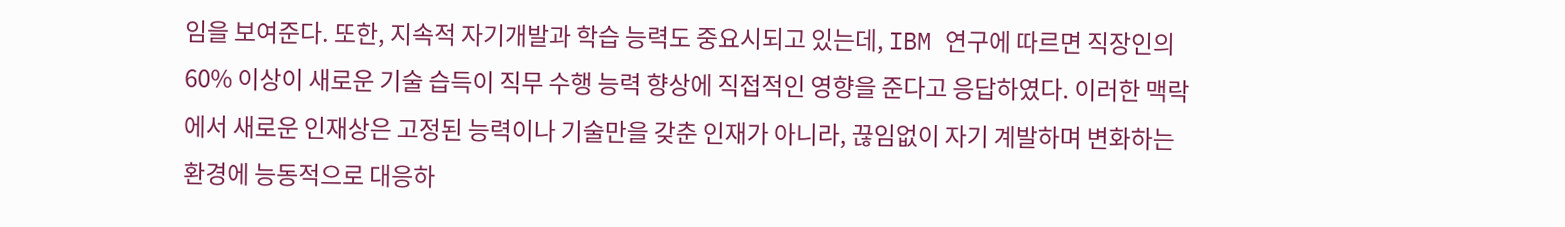임을 보여준다. 또한, 지속적 자기개발과 학습 능력도 중요시되고 있는데, IBM 연구에 따르면 직장인의 60% 이상이 새로운 기술 습득이 직무 수행 능력 향상에 직접적인 영향을 준다고 응답하였다. 이러한 맥락에서 새로운 인재상은 고정된 능력이나 기술만을 갖춘 인재가 아니라, 끊임없이 자기 계발하며 변화하는 환경에 능동적으로 대응하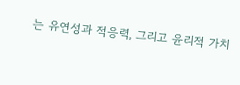는 유연성과 적응력, 그리고 윤리적 가치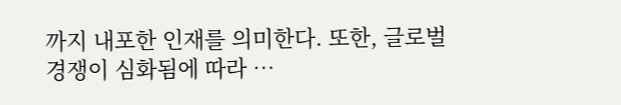까지 내포한 인재를 의미한다. 또한, 글로벌 경쟁이 심화됨에 따라 …